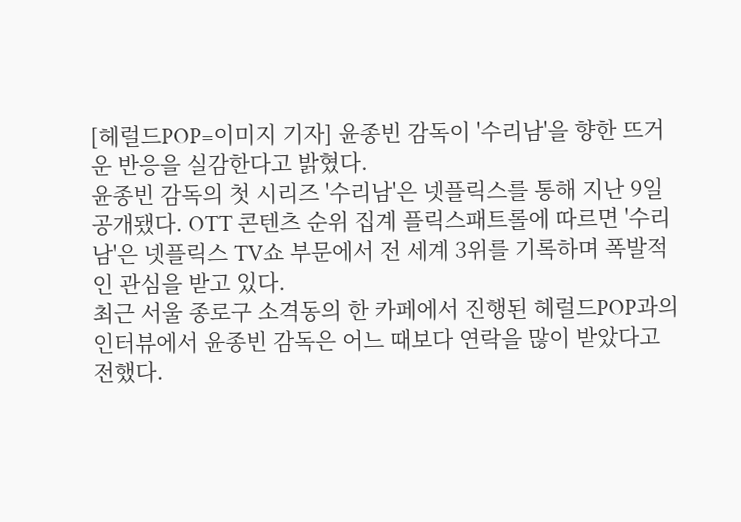[헤럴드POP=이미지 기자] 윤종빈 감독이 '수리남'을 향한 뜨거운 반응을 실감한다고 밝혔다.
윤종빈 감독의 첫 시리즈 '수리남'은 넷플릭스를 통해 지난 9일 공개됐다. OTT 콘텐츠 순위 집계 플릭스패트롤에 따르면 '수리남'은 넷플릭스 TV쇼 부문에서 전 세계 3위를 기록하며 폭발적인 관심을 받고 있다.
최근 서울 종로구 소격동의 한 카페에서 진행된 헤럴드POP과의 인터뷰에서 윤종빈 감독은 어느 때보다 연락을 많이 받았다고 전했다.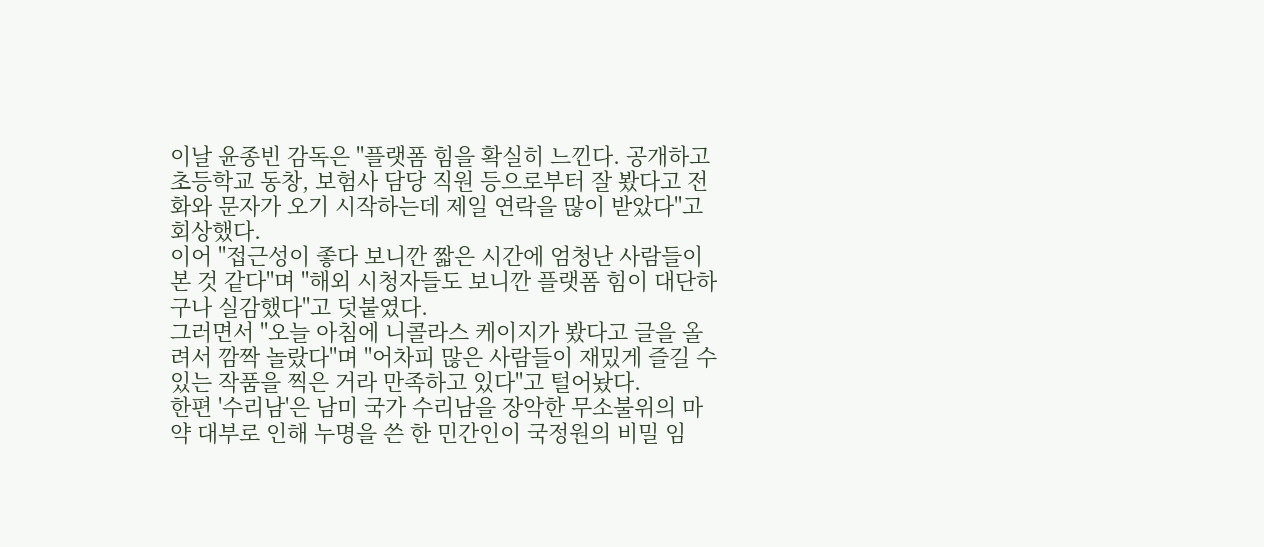이날 윤종빈 감독은 "플랫폼 힘을 확실히 느낀다. 공개하고 초등학교 동창, 보험사 담당 직원 등으로부터 잘 봤다고 전화와 문자가 오기 시작하는데 제일 연락을 많이 받았다"고 회상했다.
이어 "접근성이 좋다 보니깐 짧은 시간에 엄청난 사람들이 본 것 같다"며 "해외 시청자들도 보니깐 플랫폼 힘이 대단하구나 실감했다"고 덧붙였다.
그러면서 "오늘 아침에 니콜라스 케이지가 봤다고 글을 올려서 깜짝 놀랐다"며 "어차피 많은 사람들이 재밌게 즐길 수 있는 작품을 찍은 거라 만족하고 있다"고 털어놨다.
한편 '수리남'은 남미 국가 수리남을 장악한 무소불위의 마약 대부로 인해 누명을 쓴 한 민간인이 국정원의 비밀 임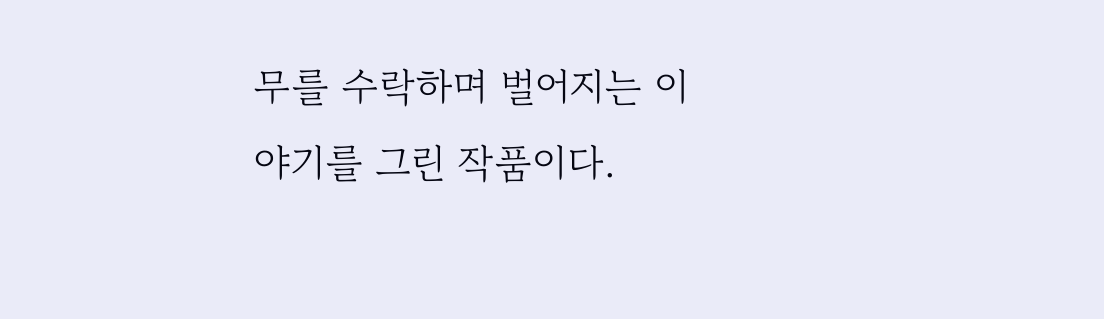무를 수락하며 벌어지는 이야기를 그린 작품이다.